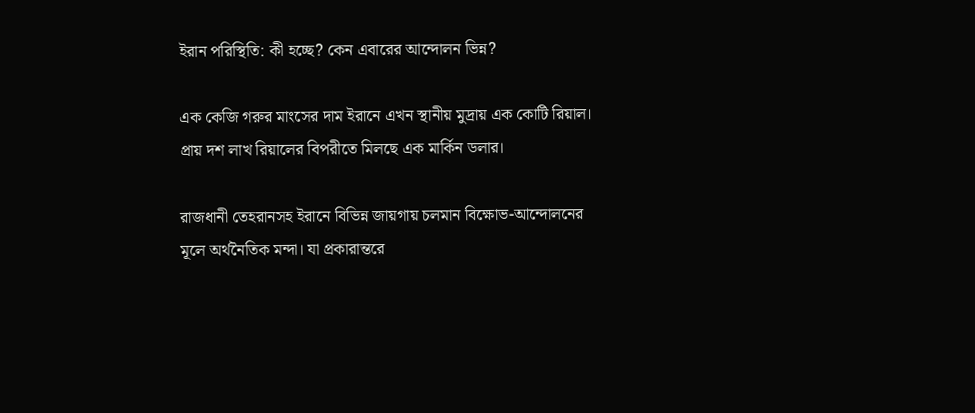ইরান পরিস্থিতি: কী হচ্ছে? কেন এবারের আন্দোলন ভিন্ন?

এক কেজি গরুর মাংসের দাম ইরানে এখন স্থানীয় মুদ্রায় এক কোটি রিয়াল। প্রায় দশ লাখ রিয়ালের বিপরীতে মিলছে এক মার্কিন ডলার।

রাজধানী তেহরানসহ ইরানে বিভিন্ন জায়গায় চলমান বিক্ষোভ-আন্দোলনের মূলে অর্থনৈতিক মন্দা। যা প্রকারান্তরে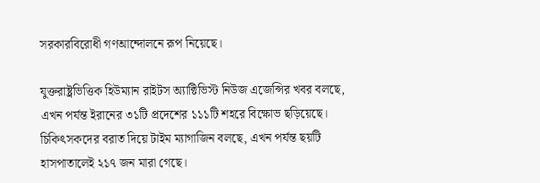সরকারবিরোধী গণআন্দোলনে রূপ নিয়েছে।

যুক্তরাষ্ট্রভিত্তিক হিউম্যান রাইটস অ্যাক্টিভিস্ট নিউজ এজেন্সির খবর বলছে, এখন পর্যন্ত ইরানের ৩১টি প্রদেশের ১১১টি শহরে বিক্ষোভ ছড়িয়েছে। চিকিৎসকদের বরাত দিয়ে টাইম ম্যাগাজিন বলছে, এখন পর্যন্ত ছয়টি হাসপাতালেই ২১৭ জন মারা গেছে।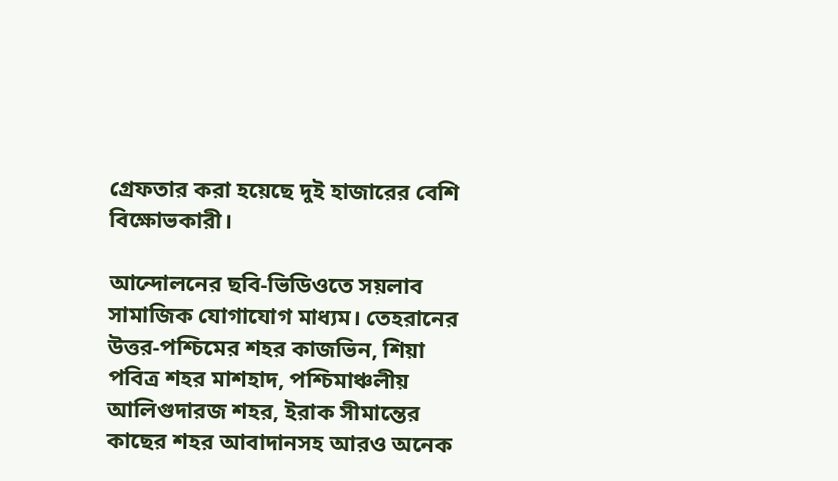গ্রেফতার করা হয়েছে দুই হাজারের বেশি বিক্ষোভকারী।

আন্দোলনের ছবি-ভিডিওতে সয়লাব সামাজিক যোগাযোগ মাধ্যম। তেহরানের উত্তর-পশ্চিমের শহর কাজভিন, শিয়া পবিত্র শহর মাশহাদ, পশ্চিমাঞ্চলীয় আলিগুদারজ শহর, ইরাক সীমান্তের কাছের শহর আবাদানসহ আরও অনেক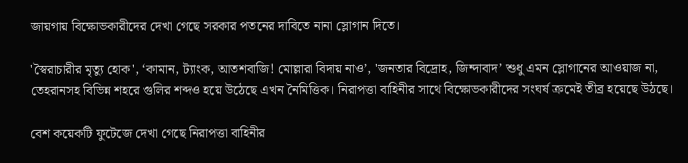জায়গায় বিক্ষোভকারীদের দেখা গেছে সরকার পতনের দাবিতে নানা স্লোগান দিতে।

'স্বৈরাচারীর মৃত্যু হোক', ‘কামান, ট্যাংক, আতশবাজি! মোল্লারা বিদায় নাও’, 'জনতার বিদ্রোহ, জিন্দাবাদ’ শুধু এমন স্লোগানের আওয়াজ না, তেহরানসহ বিভিন্ন শহরে গুলির শব্দও হয়ে উঠেছে এখন নৈমিত্তিক। নিরাপত্তা বাহিনীর সাথে বিক্ষোভকারীদের সংঘর্ষ ক্রমেই তীব্র হয়েছে উঠছে।

বেশ কয়েকটি ফুটেজে দেখা গেছে নিরাপত্তা বাহিনীর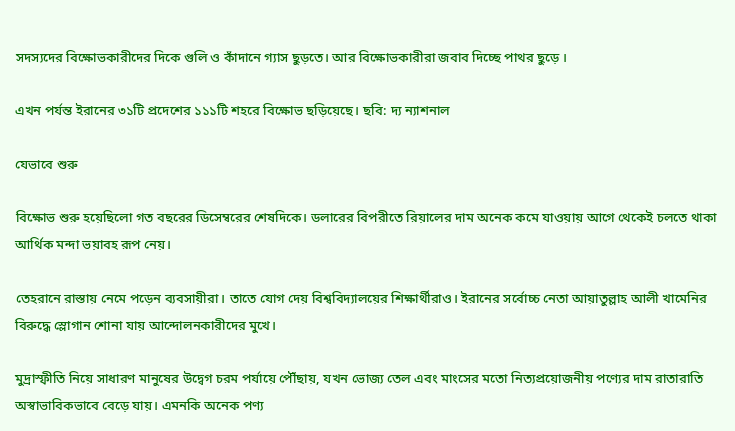সদস্যদের বিক্ষোভকারীদের দিকে গুলি ও কাঁদানে গ্যাস ছুড়তে। আর বিক্ষোভকারীরা জবাব দিচ্ছে পাথর ছুড়ে ।

এখন পর্যন্ত ইরানের ৩১টি প্রদেশের ১১১টি শহরে বিক্ষোভ ছড়িয়েছে। ছবি: দ্য ন্যাশনাল

যেভাবে শুরু

বিক্ষোভ শুরু হয়েছিলো গত বছরের ডিসেম্বরের শেষদিকে। ডলারের বিপরীতে রিয়ালের দাম অনেক কমে যাওয়ায় আগে থেকেই চলতে থাকা আর্থিক মন্দা ভয়াবহ রূপ নেয়।

তেহরানে রাস্তায় নেমে পড়েন ব্যবসায়ীরা। তাতে যোগ দেয় বিশ্ববিদ্যালয়ের শিক্ষার্থীরাও। ইরানের সর্বোচ্চ নেতা আয়াতুল্লাহ আলী খামেনির বিরুদ্ধে স্লোগান শোনা যায় আন্দোলনকারীদের মুখে।

মুদ্রাস্ফীতি নিয়ে সাধারণ মানুষের উদ্বেগ চরম পর্যায়ে পৌঁছায়, যখন ভোজ্য তেল এবং মাংসের মতো নিত্যপ্রয়োজনীয় পণ্যের দাম রাতারাতি অস্বাভাবিকভাবে বেড়ে যায়। এমনকি অনেক পণ্য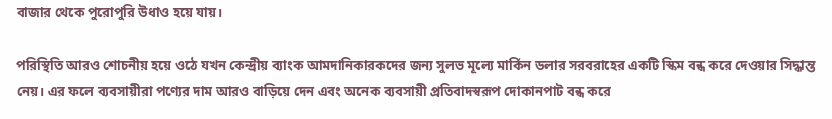বাজার থেকে পুরোপুরি উধাও হয়ে যায়।

পরিস্থিতি আরও শোচনীয় হয়ে ওঠে যখন কেন্দ্রীয় ব্যাংক আমদানিকারকদের জন্য সুলভ মূল্যে মার্কিন ডলার সরবরাহের একটি স্কিম বন্ধ করে দেওয়ার সিদ্ধান্ত নেয়। এর ফলে ব্যবসায়ীরা পণ্যের দাম আরও বাড়িয়ে দেন এবং অনেক ব্যবসায়ী প্রতিবাদস্বরূপ দোকানপাট বন্ধ করে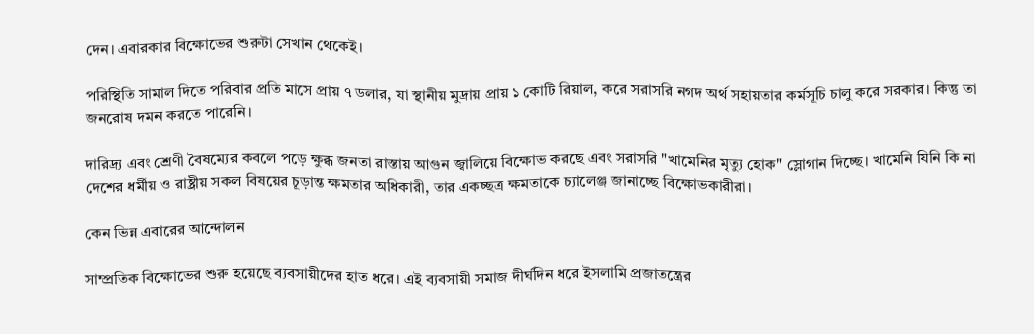দেন। এবারকার বিক্ষোভের শুরুটা সেখান থেকেই।

পরিস্থিতি সামাল দিতে পরিবার প্রতি মাসে প্রায় ৭ ডলার, যা স্থানীয় মুদ্রায় প্রায় ১ কোটি রিয়াল, করে সরাসরি নগদ অর্থ সহায়তার কর্মসূচি চালু করে সরকার। কিন্তু তা জনরোষ দমন করতে পারেনি।

দারিদ্র্য এবং শ্রেণী বৈষম্যের কবলে পড়ে ক্ষুব্ধ জনতা রাস্তায় আগুন জ্বালিয়ে বিক্ষোভ করছে এবং সরাসরি "খামেনির মৃত্যু হোক" স্লোগান দিচ্ছে। খামেনি যিনি কি না দেশের ধর্মীয় ও রাষ্ট্রীয় সকল বিষয়ের চূড়ান্ত ক্ষমতার অধিকারী, তার একচ্ছত্র ক্ষমতাকে চ্যালেঞ্জ জানাচ্ছে বিক্ষোভকারীরা।

কেন ভিন্ন এবারের আন্দোলন

সাম্প্রতিক বিক্ষোভের শুরু হয়েছে ব্যবসায়ীদের হাত ধরে। এই ব্যবসায়ী সমাজ দীর্ঘদিন ধরে ইসলামি প্রজাতন্ত্রের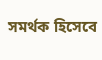সমর্থক হিসেবে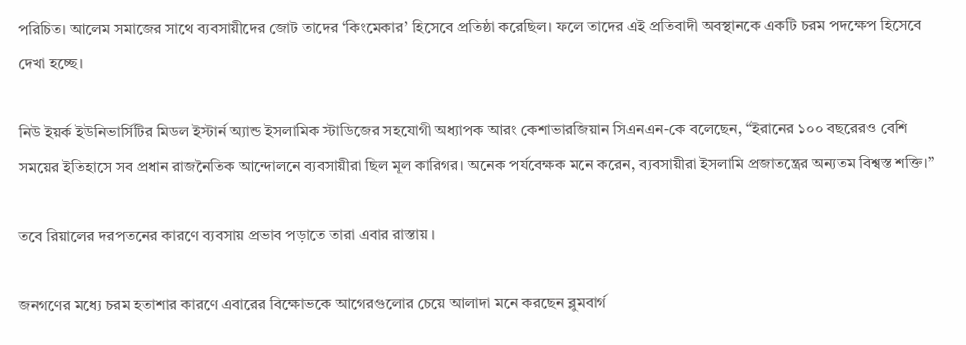পরিচিত। আলেম সমাজের সাথে ব্যবসায়ীদের জোট তাদের ‘কিংমেকার’ হিসেবে প্রতিষ্ঠা করেছিল। ফলে তাদের এই প্রতিবাদী অবস্থানকে একটি চরম পদক্ষেপ হিসেবে দেখা হচ্ছে।

নিউ ইয়র্ক ইউনিভার্সিটির মিডল ইস্টার্ন অ্যান্ড ইসলামিক স্টাডিজের সহযোগী অধ্যাপক আরং কেশাভারজিয়ান সিএনএন-কে বলেছেন, “ইরানের ১০০ বছরেরও বেশি সময়ের ইতিহাসে সব প্রধান রাজনৈতিক আন্দোলনে ব্যবসায়ীরা ছিল মূল কারিগর। অনেক পর্যবেক্ষক মনে করেন, ব্যবসায়ীরা ইসলামি প্রজাতন্ত্রের অন্যতম বিশ্বস্ত শক্তি।”

তবে রিয়ালের দরপতনের কারণে ব্যবসায় প্রভাব পড়াতে তারা এবার রাস্তায় ।

জনগণের মধ্যে চরম হতাশার কারণে এবারের বিক্ষোভকে আগেরগুলোর চেয়ে আলাদা মনে করছেন ব্লুমবার্গ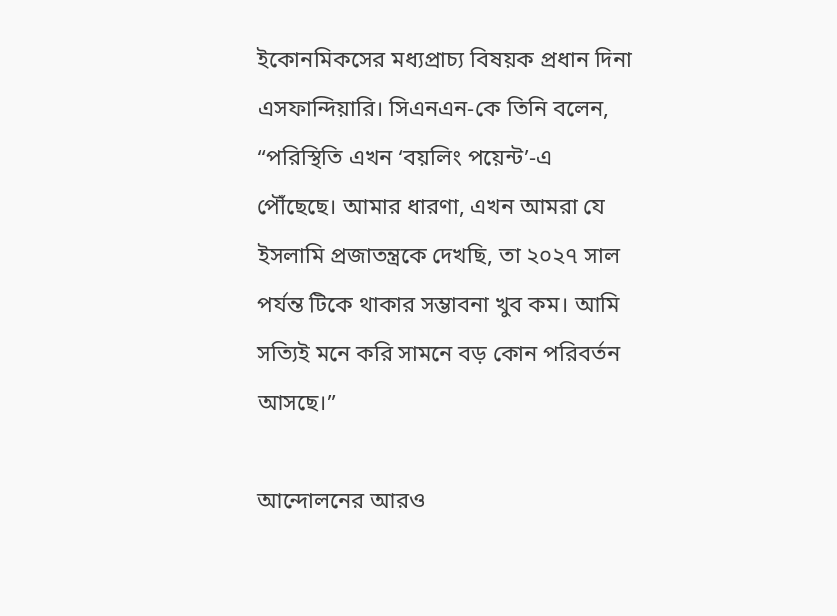ইকোনমিকসের মধ্যপ্রাচ্য বিষয়ক প্রধান দিনা এসফান্দিয়ারি। সিএনএন-কে তিনি বলেন, “পরিস্থিতি এখন ‘বয়লিং পয়েন্ট’-এ পৌঁছেছে। আমার ধারণা, এখন আমরা যে ইসলামি প্রজাতন্ত্রকে দেখছি, তা ২০২৭ সাল পর্যন্ত টিকে থাকার সম্ভাবনা খুব কম। আমি সত্যিই মনে করি সামনে বড় কোন পরিবর্তন আসছে।”

আন্দোলনের আরও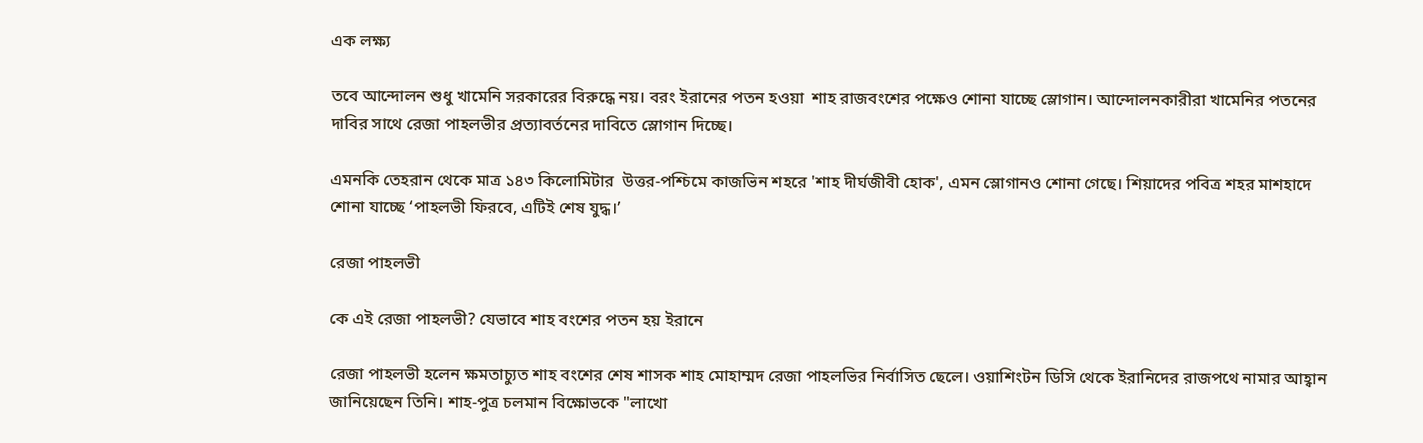এক লক্ষ্য

তবে আন্দোলন শুধু খামেনি সরকারের বিরুদ্ধে নয়। বরং ইরানের পতন হওয়া  শাহ রাজবংশের পক্ষেও শোনা যাচ্ছে স্লোগান। আন্দোলনকারীরা খামেনির পতনের দাবির সাথে রেজা পাহলভীর প্রত্যাবর্তনের দাবিতে স্লোগান দিচ্ছে।

এমনকি তেহরান থেকে মাত্র ১৪৩ কিলোমিটার  উত্তর-পশ্চিমে কাজভিন শহরে 'শাহ দীর্ঘজীবী হোক', এমন স্লোগানও শোনা গেছে। শিয়াদের পবিত্র শহর মাশহাদে শোনা যাচ্ছে ‘পাহলভী ফিরবে, এটিই শেষ যুদ্ধ।’

রেজা পাহলভী

কে এই রেজা পাহলভী? যেভাবে শাহ বংশের পতন হয় ইরানে

রেজা পাহলভী হলেন ক্ষমতাচ্যুত শাহ বংশের শেষ শাসক শাহ মোহাম্মদ রেজা পাহলভির নির্বাসিত ছেলে। ওয়াশিংটন ডিসি থেকে ইরানিদের রাজপথে নামার আহ্বান জানিয়েছেন তিনি। শাহ-পুত্র চলমান বিক্ষোভকে "লাখো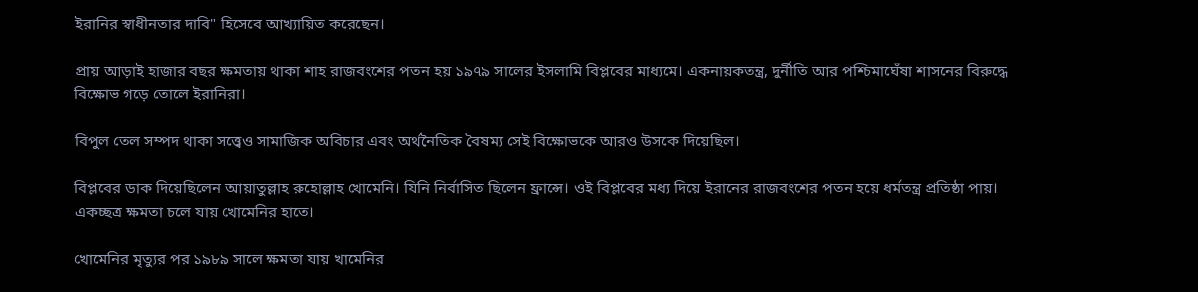ইরানির স্বাধীনতার দাবি" হিসেবে আখ্যায়িত করেছেন।

প্রায় আড়াই হাজার বছর ক্ষমতায় থাকা শাহ রাজবংশের পতন হয় ১৯৭৯ সালের ইসলামি বিপ্লবের মাধ্যমে। একনায়কতন্ত্র, দুর্নীতি আর পশ্চিমাঘেঁষা শাসনের বিরুদ্ধে বিক্ষোভ গড়ে তোলে ইরানিরা।

বিপুল তেল সম্পদ থাকা সত্ত্বেও সামাজিক অবিচার এবং অর্থনৈতিক বৈষম্য সেই বিক্ষোভকে আরও উসকে দিয়েছিল।

বিপ্লবের ডাক দিয়েছিলেন আয়াতুল্লাহ রুহোল্লাহ খোমেনি। যিনি নির্বাসিত ছিলেন ফ্রান্সে। ওই বিপ্লবের মধ্য দিয়ে ইরানের রাজবংশের পতন হয়ে ধর্মতন্ত্র প্রতিষ্ঠা পায়। একচ্ছত্র ক্ষমতা চলে যায় খোমেনির হাতে।

খোমেনির মৃত্যুর পর ১৯৮৯ সালে ক্ষমতা যায় খামেনির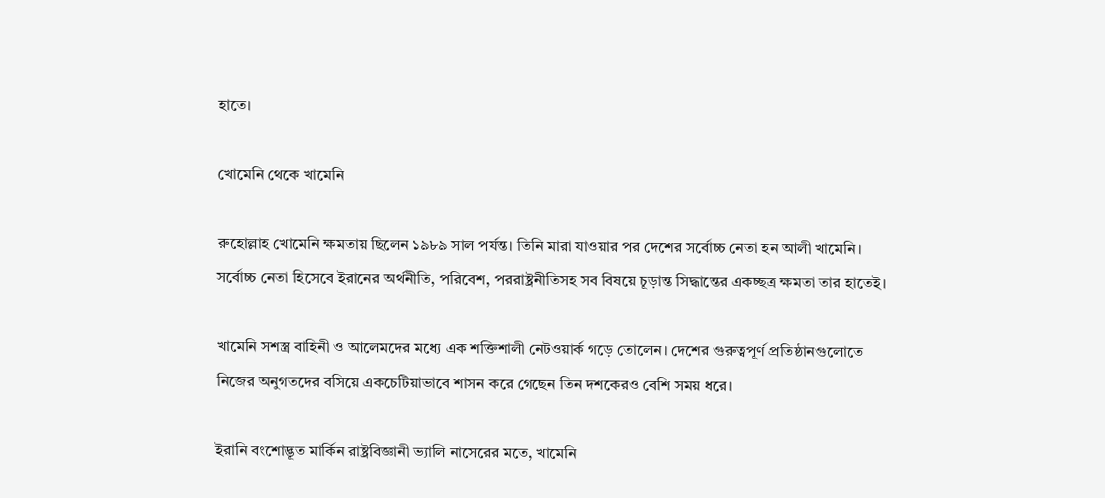হাতে।

খোমেনি থেকে খামেনি

রুহোল্লাহ খোমেনি ক্ষমতায় ছিলেন ১৯৮৯ সাল পর্যন্ত। তিনি মারা যাওয়ার পর দেশের সর্বোচ্চ নেতা হন আলী খামেনি। সর্বোচ্চ নেতা হিসেবে ইরানের অর্থনীতি, পরিবেশ, পররাষ্ট্রনীতিসহ সব বিষয়ে চূড়ান্ত সিদ্ধান্তের একচ্ছত্র ক্ষমতা তার হাতেই।

খামেনি সশস্ত্র বাহিনী ও আলেমদের মধ্যে এক শক্তিশালী নেটওয়ার্ক গড়ে তোলেন। দেশের গুরুত্বপূর্ণ প্রতিষ্ঠানগুলোতে নিজের অনুগতদের বসিয়ে একচেটিয়াভাবে শাসন করে গেছেন তিন দশকেরও বেশি সময় ধরে।

ইরানি বংশোদ্ভূত মার্কিন রাষ্ট্রবিজ্ঞানী ভ্যালি নাসেরের মতে, খামেনি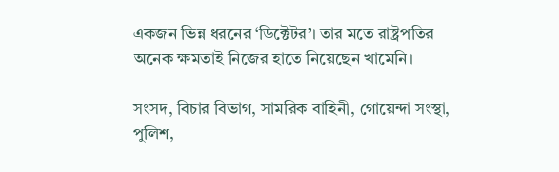একজন ভিন্ন ধরনের ‘ডিক্টেটর’। তার মতে রাষ্ট্রপতির অনেক ক্ষমতাই নিজের হাতে নিয়েছেন খামেনি।

সংসদ, বিচার বিভাগ, সামরিক বাহিনী, গোয়েন্দা সংস্থা, পুলিশ,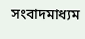সংবাদমাধ্যম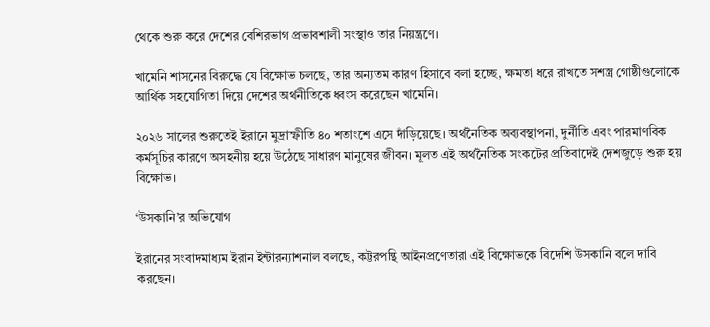থেকে শুরু করে দেশের বেশিরভাগ প্রভাবশালী সংস্থাও তার নিয়ন্ত্রণে।

খামেনি শাসনের বিরুদ্ধে যে বিক্ষোভ চলছে, তার অন্যতম কারণ হিসাবে বলা হচ্ছে, ক্ষমতা ধরে রাখতে সশস্ত্র গোষ্ঠীগুলোকে আর্থিক সহযোগিতা দিয়ে দেশের অর্থনীতিকে ধ্বংস করেছেন খামেনি।

২০২৬ সালের শুরুতেই ইরানে মুদ্রাস্ফীতি ৪০ শতাংশে এসে দাঁড়িয়েছে। অর্থনৈতিক অব্যবস্থাপনা, দুর্নীতি এবং পারমাণবিক কর্মসূচির কারণে অসহনীয় হয়ে উঠেছে সাধারণ মানুষের জীবন। মূলত এই অর্থনৈতিক সংকটের প্রতিবাদেই দেশজুড়ে শুরু হয় বিক্ষোভ।

‘উসকানি’র অভিযোগ

ইরানের সংবাদমাধ্যম ইরান ইন্টারন্যাশনাল বলছে, কট্টরপন্থি আইনপ্রণেতারা এই বিক্ষোভকে বিদেশি উসকানি বলে দাবি করছেন।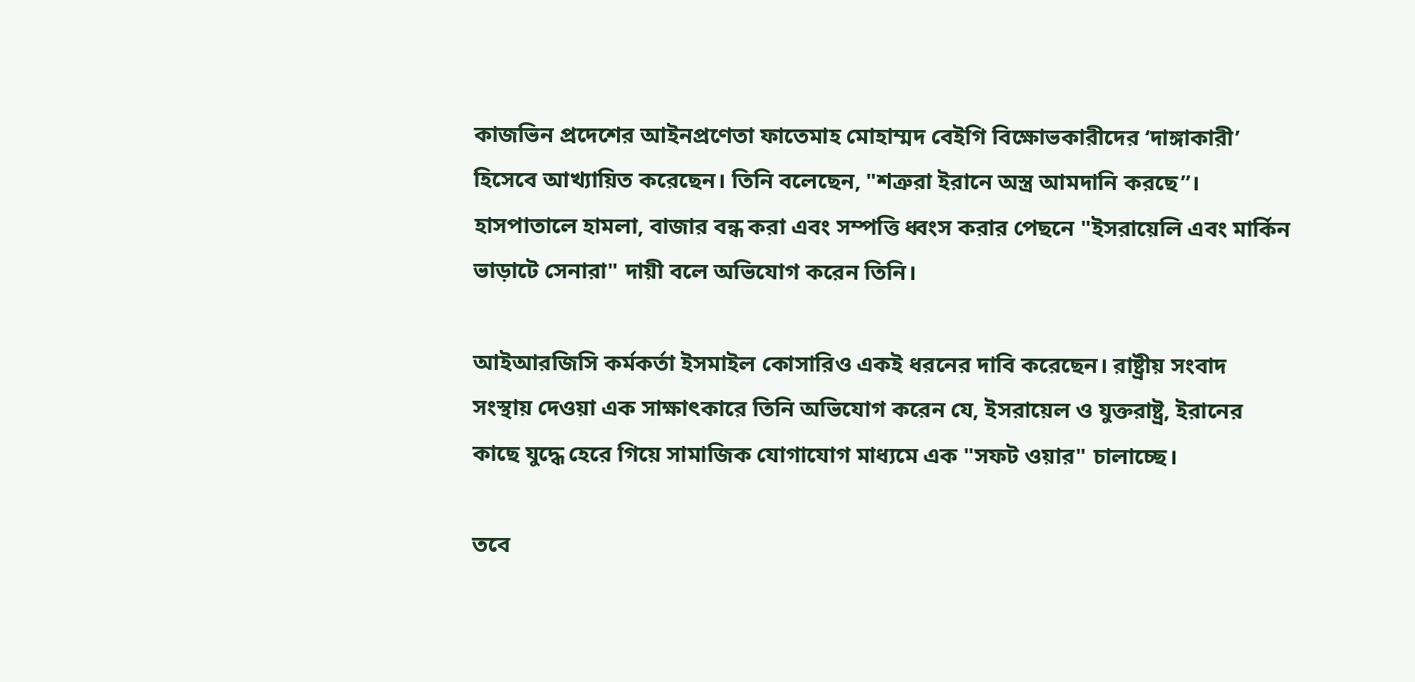কাজভিন প্রদেশের আইনপ্রণেতা ফাতেমাহ মোহাম্মদ বেইগি বিক্ষোভকারীদের ‘দাঙ্গাকারী’ হিসেবে আখ্যায়িত করেছেন। তিনি বলেছেন, "শত্রুরা ইরানে অস্ত্র আমদানি করছে”। হাসপাতালে হামলা, বাজার বন্ধ করা এবং সম্পত্তি ধ্বংস করার পেছনে "ইসরায়েলি এবং মার্কিন ভাড়াটে সেনারা" দায়ী বলে অভিযোগ করেন তিনি।

আইআরজিসি কর্মকর্তা ইসমাইল কোসারিও একই ধরনের দাবি করেছেন। রাষ্ট্রীয় সংবাদ সংস্থায় দেওয়া এক সাক্ষাৎকারে তিনি অভিযোগ করেন যে, ইসরায়েল ও যুক্তরাষ্ট্র, ইরানের কাছে যুদ্ধে হেরে গিয়ে সামাজিক যোগাযোগ মাধ্যমে এক "সফট ওয়ার" চালাচ্ছে।

তবে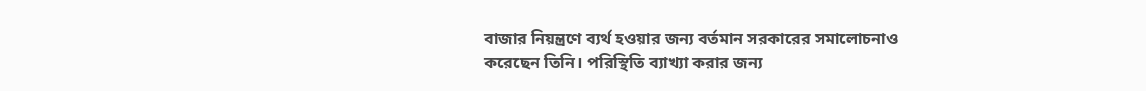বাজার নিয়ন্ত্রণে ব্যর্থ হওয়ার জন্য বর্তমান সরকারের সমালোচনাও করেছেন তিনি। পরিস্থিতি ব্যাখ্যা করার জন্য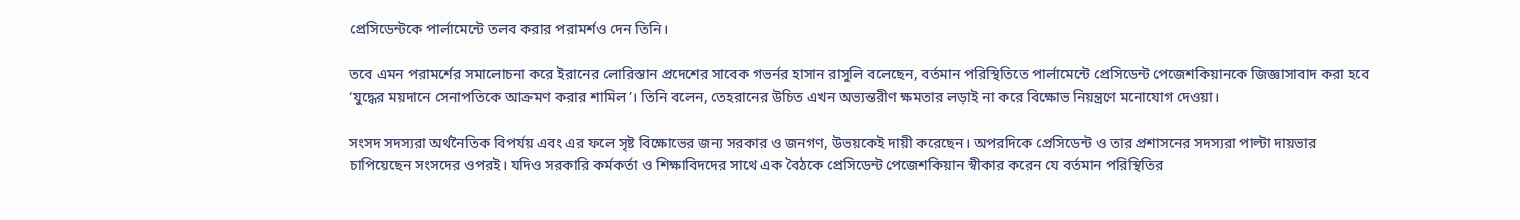প্রেসিডেন্টকে পার্লামেন্টে তলব করার পরামর্শও দেন তিনি।

তবে এমন পরামর্শের সমালোচনা করে ইরানের লোরিস্তান প্রদেশের সাবেক গভর্নর হাসান রাসুলি বলেছেন, বর্তমান পরিস্থিতিতে পার্লামেন্টে প্রেসিডেন্ট পেজেশকিয়ানকে জিজ্ঞাসাবাদ করা হবে ‘যুদ্ধের ময়দানে সেনাপতিকে আক্রমণ করার শামিল’। তিনি বলেন, তেহরানের উচিত এখন অভ্যন্তরীণ ক্ষমতার লড়াই না করে বিক্ষোভ নিয়ন্ত্রণে মনোযোগ দেওয়া।

সংসদ সদস্যরা অর্থনৈতিক বিপর্যয় এবং এর ফলে সৃষ্ট বিক্ষোভের জন্য সরকার ও জনগণ, উভয়কেই দায়ী করেছেন। অপরদিকে প্রেসিডেন্ট ও তার প্রশাসনের সদস্যরা পাল্টা দায়ভার চাপিয়েছেন সংসদের ওপরই। যদিও সরকারি কর্মকর্তা ও শিক্ষাবিদদের সাথে এক বৈঠকে প্রেসিডেন্ট পেজেশকিয়ান স্বীকার করেন যে বর্তমান পরিস্থিতির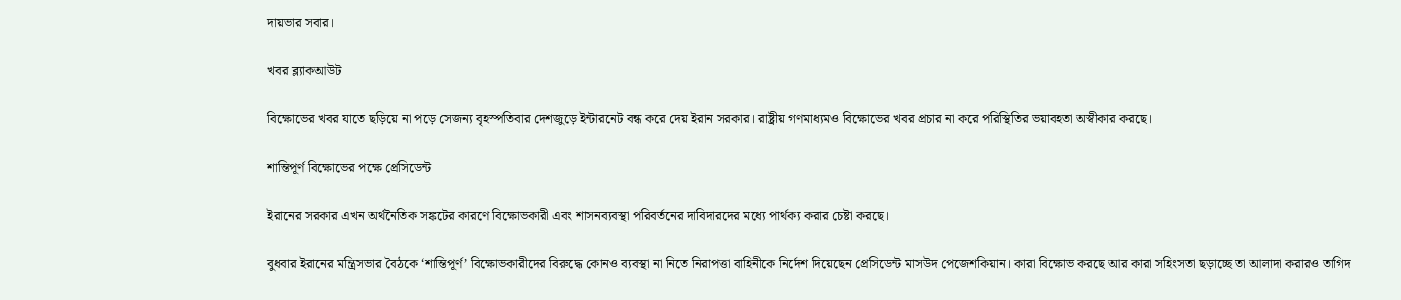দায়ভার সবার।

খবর ব্ল্যাকআউট

বিক্ষোভের খবর যাতে ছড়িয়ে না পড়ে সেজন্য বৃহস্পতিবার দেশজুড়ে ইন্টারনেট বন্ধ করে দেয় ইরান সরকার। রাষ্ট্রীয় গণমাধ্যমও বিক্ষোভের খবর প্রচার না করে পরিস্থিতির ভয়াবহতা অস্বীকার করছে।

শান্তিপূর্ণ বিক্ষোভের পক্ষে প্রেসিডেন্ট

ইরানের সরকার এখন অর্থনৈতিক সঙ্কটের কারণে বিক্ষোভকারী এবং শাসনব্যবস্থা পরিবর্তনের দাবিদারদের মধ্যে পার্থক্য করার চেষ্টা করছে।

বুধবার ইরানের মন্ত্রিসভার বৈঠকে ‘শান্তিপূর্ণ’ বিক্ষোভকারীদের বিরুদ্ধে কোনও ব্যবস্থা না নিতে নিরাপত্তা বাহিনীকে নির্দেশ দিয়েছেন প্রেসিডেন্ট মাসউদ পেজেশকিয়ান। কারা বিক্ষোভ করছে আর কারা সহিংসতা ছড়াচ্ছে তা আলাদা করারও তাগিদ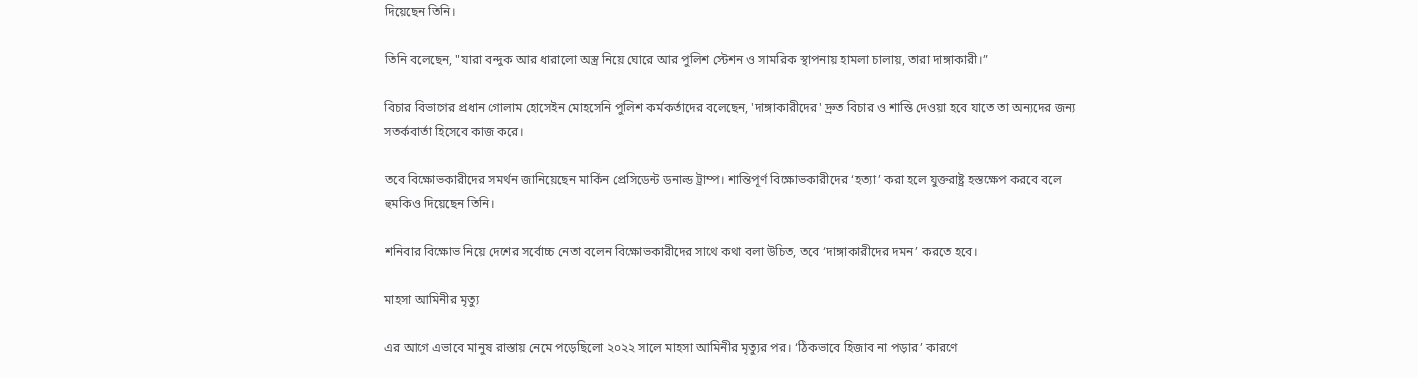দিয়েছেন তিনি।

তিনি বলেছেন, "যারা বন্দুক আর ধারালো অস্ত্র নিয়ে ঘোরে আর পুলিশ স্টেশন ও সামরিক স্থাপনায় হামলা চালায়, তারা দাঙ্গাকারী।”

বিচার বিভাগের প্রধান গোলাম হোসেইন মোহসেনি পুলিশ কর্মকর্তাদের বলেছেন, 'দাঙ্গাকারীদের' দ্রুত বিচার ও শাস্তি দেওয়া হবে যাতে তা অন্যদের জন্য সতর্কবার্তা হিসেবে কাজ করে।

তবে বিক্ষোভকারীদের সমর্থন জানিয়েছেন মার্কিন প্রেসিডেন্ট ডনাল্ড ট্রাম্প। শান্তিপূর্ণ বিক্ষোভকারীদের ‘হত্যা’ করা হলে যুক্তরাষ্ট্র হস্তক্ষেপ করবে বলে হুমকিও দিয়েছেন তিনি।

শনিবার বিক্ষোভ নিয়ে দেশের সর্বোচ্চ নেতা বলেন বিক্ষোভকারীদের সাথে কথা বলা উচিত, তবে ‘দাঙ্গাকারীদের দমন’ করতে হবে।

মাহসা আমিনীর মৃত্যু

এর আগে এভাবে মানুষ রাস্তায় নেমে পড়েছিলো ২০২২ সালে মাহসা আমিনীর মৃত্যুর পর। ‘ঠিকভাবে হিজাব না পড়ার’ কারণে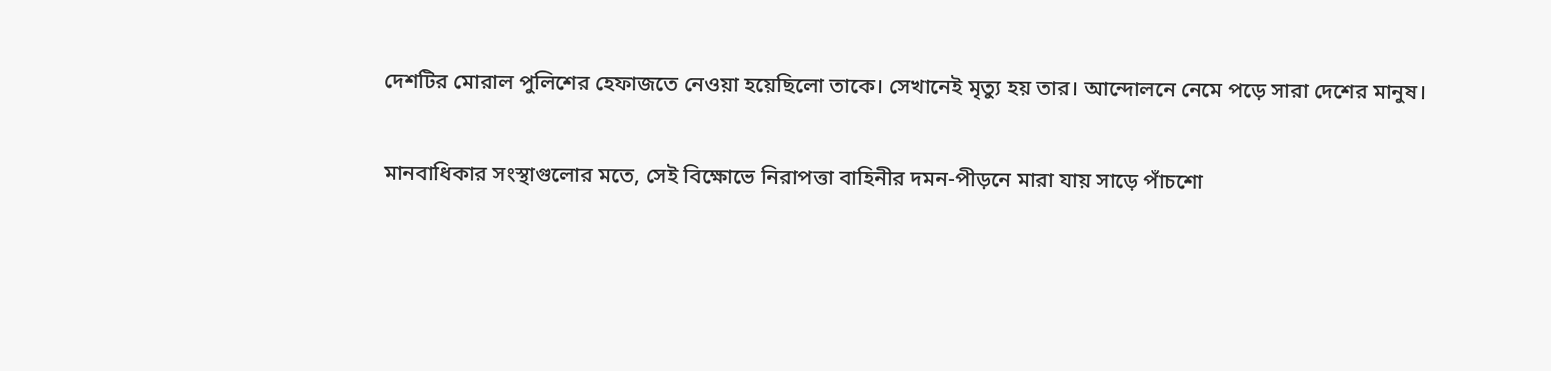দেশটির মোরাল পুলিশের হেফাজতে নেওয়া হয়েছিলো তাকে। সেখানেই মৃত্যু হয় তার। আন্দোলনে নেমে পড়ে সারা দেশের মানুষ।

মানবাধিকার সংস্থাগুলোর মতে, সেই বিক্ষোভে নিরাপত্তা বাহিনীর দমন-পীড়নে মারা যায় সাড়ে পাঁচশো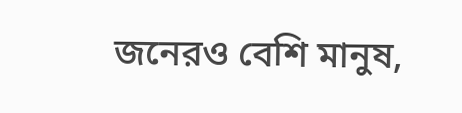জনেরও বেশি মানুষ,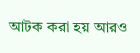আটক করা হয় আরও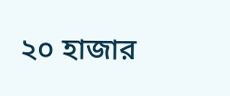২০ হাজার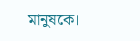মানুষকে।